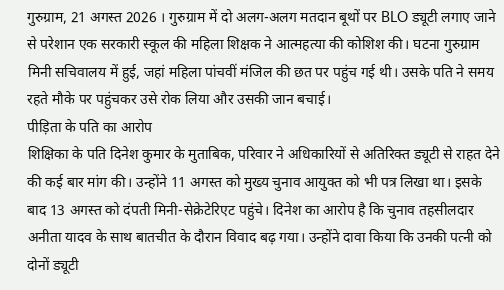गुरुग्राम, 21 अगस्त 2026 । गुरुग्राम में दो अलग-अलग मतदान बूथों पर BLO ड्यूटी लगाए जाने से परेशान एक सरकारी स्कूल की महिला शिक्षक ने आत्महत्या की कोशिश की। घटना गुरुग्राम मिनी सचिवालय में हुई, जहां महिला पांचवीं मंजिल की छत पर पहुंच गई थी। उसके पति ने समय रहते मौके पर पहुंचकर उसे रोक लिया और उसकी जान बचाई।
पीड़िता के पति का आरोप
शिक्षिका के पति दिनेश कुमार के मुताबिक, परिवार ने अधिकारियों से अतिरिक्त ड्यूटी से राहत देने की कई बार मांग की। उन्होंने 11 अगस्त को मुख्य चुनाव आयुक्त को भी पत्र लिखा था। इसके बाद 13 अगस्त को दंपती मिनी-सेक्रेटेरिएट पहुंचे। दिनेश का आरोप है कि चुनाव तहसीलदार अनीता यादव के साथ बातचीत के दौरान विवाद बढ़ गया। उन्होंने दावा किया कि उनकी पत्नी को दोनों ड्यूटी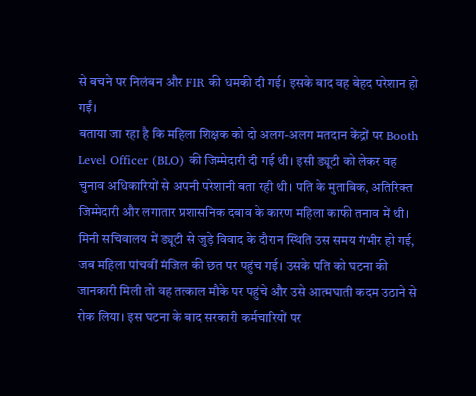से बचने पर निलंबन और FIR की धमकी दी गई। इसके बाद वह बेहद परेशान हो गईं।
बताया जा रहा है कि महिला शिक्षक को दो अलग-अलग मतदान केंद्रों पर Booth Level Officer (BLO) की जिम्मेदारी दी गई थी। इसी ड्यूटी को लेकर वह चुनाव अधिकारियों से अपनी परेशानी बता रही थी। पति के मुताबिक, अतिरिक्त जिम्मेदारी और लगातार प्रशासनिक दबाव के कारण महिला काफी तनाव में थी।
मिनी सचिवालय में ड्यूटी से जुड़े विवाद के दौरान स्थिति उस समय गंभीर हो गई, जब महिला पांचवीं मंजिल की छत पर पहुंच गई। उसके पति को घटना की जानकारी मिली तो वह तत्काल मौके पर पहुंचे और उसे आत्मघाती कदम उठाने से रोक लिया। इस घटना के बाद सरकारी कर्मचारियों पर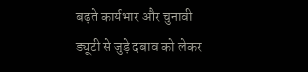बढ़ते कार्यभार और चुनावी ड्यूटी से जुड़े दबाव को लेकर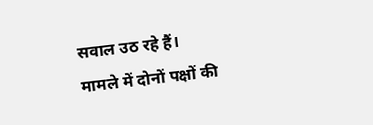सवाल उठ रहे हैं।
मामले में दोनों पक्षों की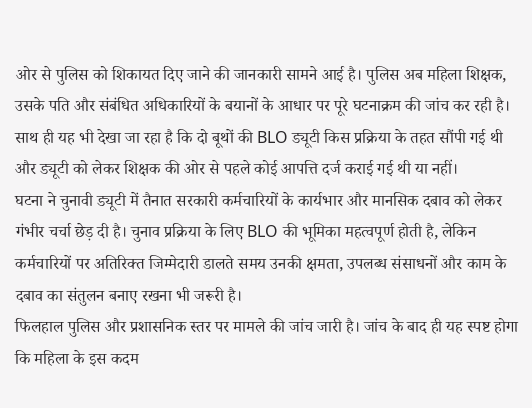ओर से पुलिस को शिकायत दिए जाने की जानकारी सामने आई है। पुलिस अब महिला शिक्षक, उसके पति और संबंधित अधिकारियों के बयानों के आधार पर पूरे घटनाक्रम की जांच कर रही है। साथ ही यह भी देखा जा रहा है कि दो बूथों की BLO ड्यूटी किस प्रक्रिया के तहत सौंपी गई थी और ड्यूटी को लेकर शिक्षक की ओर से पहले कोई आपत्ति दर्ज कराई गई थी या नहीं।
घटना ने चुनावी ड्यूटी में तैनात सरकारी कर्मचारियों के कार्यभार और मानसिक दबाव को लेकर गंभीर चर्चा छेड़ दी है। चुनाव प्रक्रिया के लिए BLO की भूमिका महत्वपूर्ण होती है, लेकिन कर्मचारियों पर अतिरिक्त जिम्मेदारी डालते समय उनकी क्षमता, उपलब्ध संसाधनों और काम के दबाव का संतुलन बनाए रखना भी जरूरी है।
फिलहाल पुलिस और प्रशासनिक स्तर पर मामले की जांच जारी है। जांच के बाद ही यह स्पष्ट होगा कि महिला के इस कदम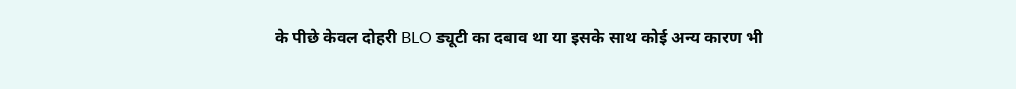के पीछे केवल दोहरी BLO ड्यूटी का दबाव था या इसके साथ कोई अन्य कारण भी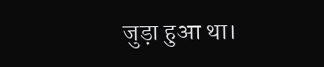जुड़ा हुआ था।